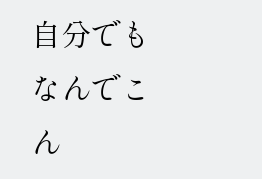自分でもなんでこん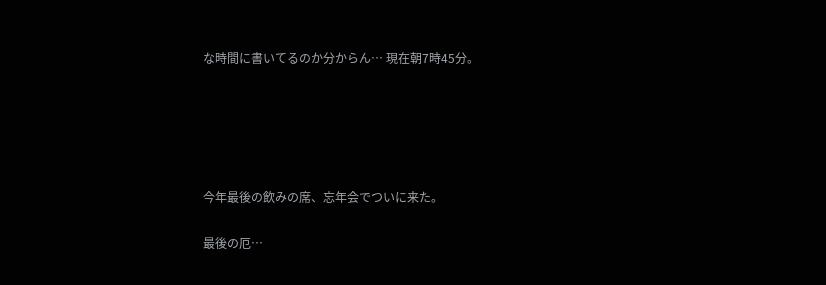な時間に書いてるのか分からん… 現在朝7時45分。





今年最後の飲みの席、忘年会でついに来た。

最後の厄…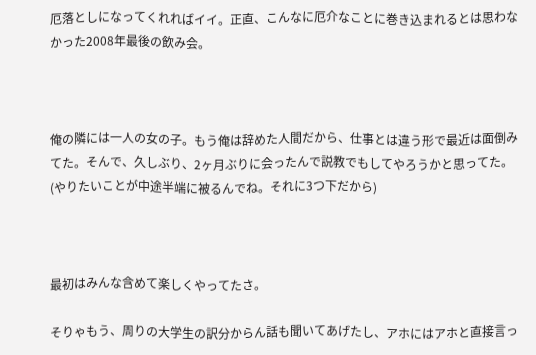厄落としになってくれればイイ。正直、こんなに厄介なことに巻き込まれるとは思わなかった2008年最後の飲み会。



俺の隣には一人の女の子。もう俺は辞めた人間だから、仕事とは違う形で最近は面倒みてた。そんで、久しぶり、2ヶ月ぶりに会ったんで説教でもしてやろうかと思ってた。(やりたいことが中途半端に被るんでね。それに3つ下だから)



最初はみんな含めて楽しくやってたさ。

そりゃもう、周りの大学生の訳分からん話も聞いてあげたし、アホにはアホと直接言っ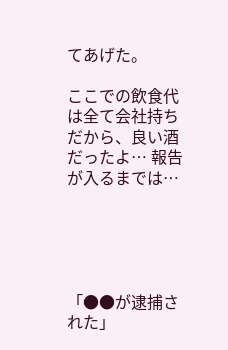てあげた。

ここでの飲食代は全て会社持ちだから、良い酒だったよ… 報告が入るまでは…





「●●が逮捕された」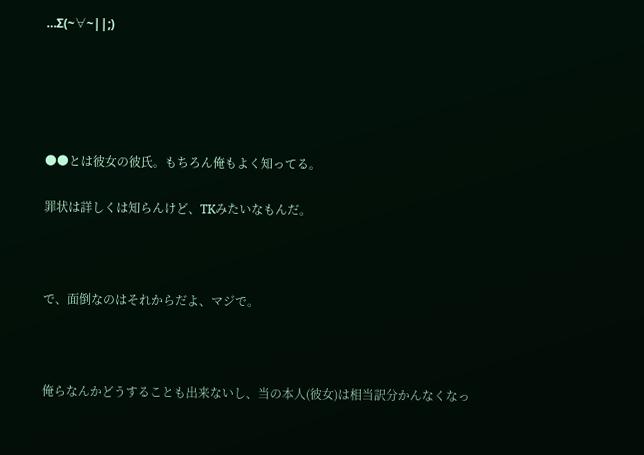…Σ(~∀~||;)





●●とは彼女の彼氏。もちろん俺もよく知ってる。

罪状は詳しくは知らんけど、TKみたいなもんだ。



で、面倒なのはそれからだよ、マジで。



俺らなんかどうすることも出来ないし、当の本人(彼女)は相当訳分かんなくなっ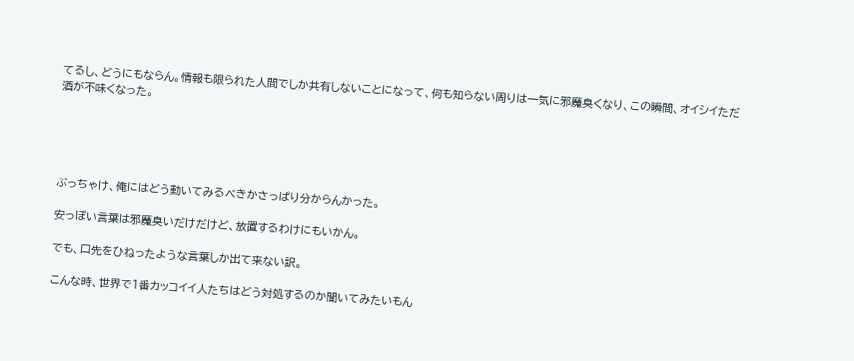てるし、どうにもならん。情報も限られた人間でしか共有しないことになって、何も知らない周りは一気に邪魔臭くなり、この瞬間、オイシイただ酒が不味くなった。





ぶっちゃけ、俺にはどう動いてみるべきかさっぱり分からんかった。

安っぽい言葉は邪魔臭いだけだけど、放置するわけにもいかん。

でも、口先をひねったような言葉しか出て来ない訳。

こんな時、世界で1番カッコイイ人たちはどう対処するのか聞いてみたいもん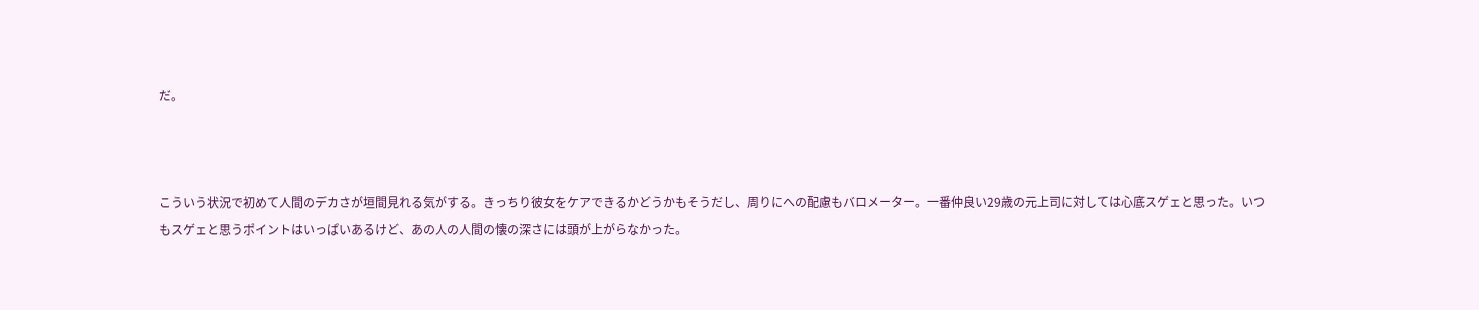だ。



こういう状況で初めて人間のデカさが垣間見れる気がする。きっちり彼女をケアできるかどうかもそうだし、周りにへの配慮もバロメーター。一番仲良い29歳の元上司に対しては心底スゲェと思った。いつもスゲェと思うポイントはいっぱいあるけど、あの人の人間の懐の深さには頭が上がらなかった。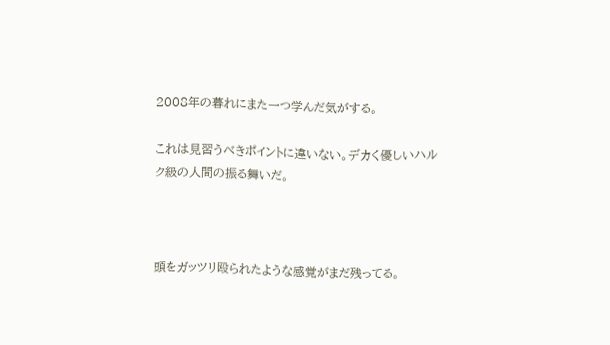2008年の暮れにまた一つ学んだ気がする。

これは見習うべきポイントに違いない。デカく優しいハルク級の人間の振る舞いだ。



頭をガッツリ殴られたような感覚がまだ残ってる。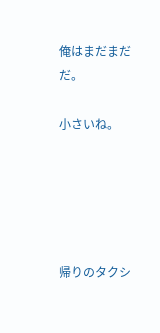俺はまだまだだ。

小さいね。





帰りのタクシ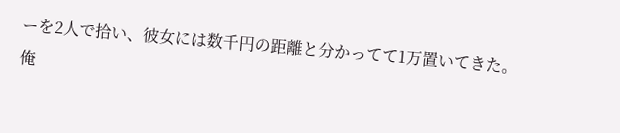ーを2人で拾い、彼女には数千円の距離と分かってて1万置いてきた。俺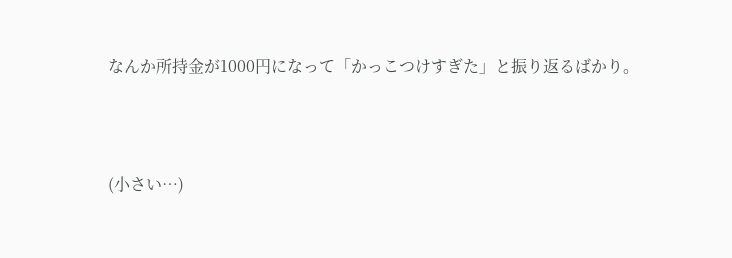なんか所持金が1000円になって「かっこつけすぎた」と振り返るばかり。



(小さい…)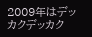2009年はデッカクデッカク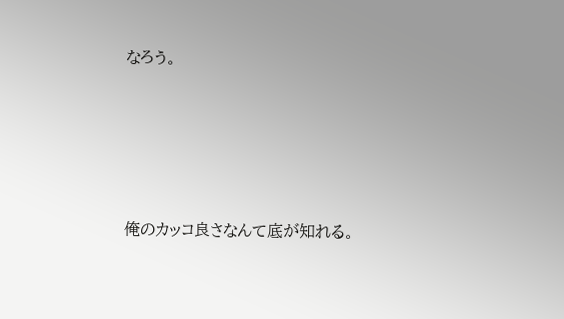なろう。





俺のカッコ良さなんて底が知れる。